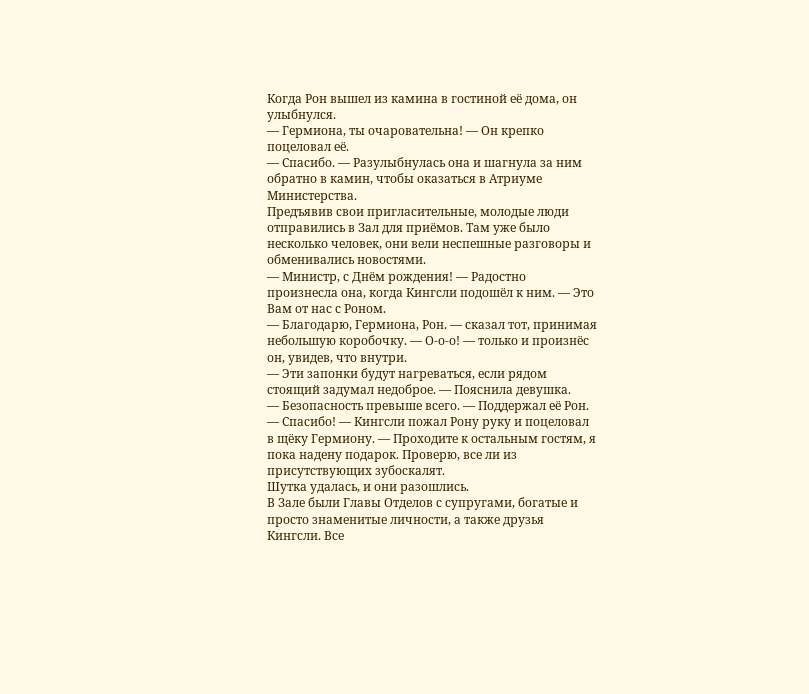Когда Рон вышел из камина в гостиной её дома, он улыбнулся.
— Гермиона, ты очаровательна! — Он крепко поцеловал её.
— Спасибо. — Разулыбнулась она и шагнула за ним обратно в камин, чтобы оказаться в Атриуме Министерства.
Предъявив свои пригласительные, молодые люди отправились в Зал для приёмов. Там уже было несколько человек, они вели неспешные разговоры и обменивались новостями.
— Министр, с Днём рождения! — Радостно произнесла она, когда Кингсли подошёл к ним. — Это Вам от нас с Роном.
— Благодарю, Гермиона, Рон. — сказал тот, принимая небольшую коробочку. — О-о-о! — только и произнёс он, увидев, что внутри.
— Эти запонки будут нагреваться, если рядом стоящий задумал недоброе. — Пояснила девушка.
— Безопасность превыше всего. — Поддержал её Рон.
— Спасибо! — Кингсли пожал Рону руку и поцеловал в щёку Гермиону. — Проходите к остальным гостям, я пока надену подарок. Проверю, все ли из присутствующих зубоскалят.
Шутка удалась, и они разошлись.
В Зале были Главы Отделов с супругами, богатые и просто знаменитые личности, а также друзья Кингсли. Все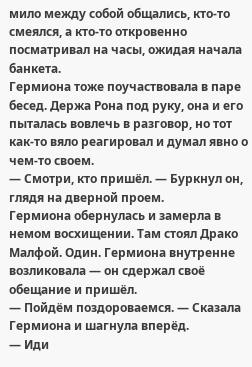мило между собой общались, кто-то смеялся, а кто-то откровенно посматривал на часы, ожидая начала банкета.
Гермиона тоже поучаствовала в паре бесед. Держа Рона под руку, она и его пыталась вовлечь в разговор, но тот как-то вяло реагировал и думал явно о чем-то своем.
— Смотри, кто пришёл. — Буркнул он, глядя на дверной проем.
Гермиона обернулась и замерла в немом восхищении. Там стоял Драко Малфой. Один. Гермиона внутренне возликовала — он сдержал своё обещание и пришёл.
— Пойдём поздороваемся. — Сказала Гермиона и шагнула вперёд.
— Иди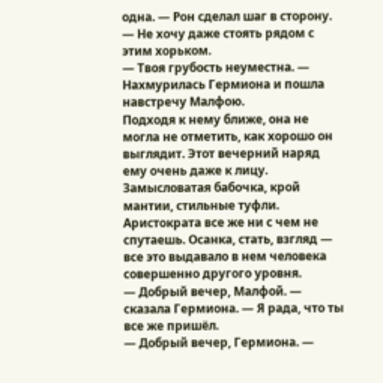одна. — Рон сделал шаг в сторону. — Не хочу даже стоять рядом с этим хорьком.
— Твоя грубость неуместна. — Нахмурилась Гермиона и пошла навстречу Малфою.
Подходя к нему ближе, она не могла не отметить, как хорошо он выглядит. Этот вечерний наряд ему очень даже к лицу. Замысловатая бабочка, крой мантии, стильные туфли. Аристократа все же ни с чем не спутаешь. Осанка, стать, взгляд — все это выдавало в нем человека совершенно другого уровня.
— Добрый вечер, Малфой. — сказала Гермиона. — Я рада, что ты все же пришёл.
— Добрый вечер, Гермиона. —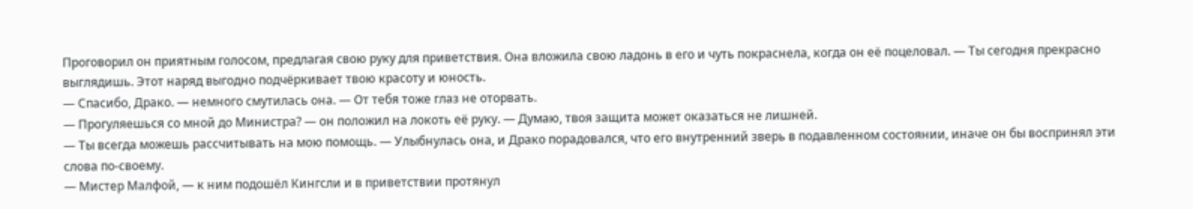Проговорил он приятным голосом, предлагая свою руку для приветствия. Она вложила свою ладонь в его и чуть покраснела, когда он её поцеловал. — Ты сегодня прекрасно выглядишь. Этот наряд выгодно подчёркивает твою красоту и юность.
— Спасибо, Драко. — немного смутилась она. — От тебя тоже глаз не оторвать.
— Прогуляешься со мной до Министра? — он положил на локоть её руку. — Думаю, твоя защита может оказаться не лишней.
— Ты всегда можешь рассчитывать на мою помощь. — Улыбнулась она, и Драко порадовался, что его внутренний зверь в подавленном состоянии, иначе он бы воспринял эти слова по-своему.
— Мистер Малфой, — к ним подошёл Кингсли и в приветствии протянул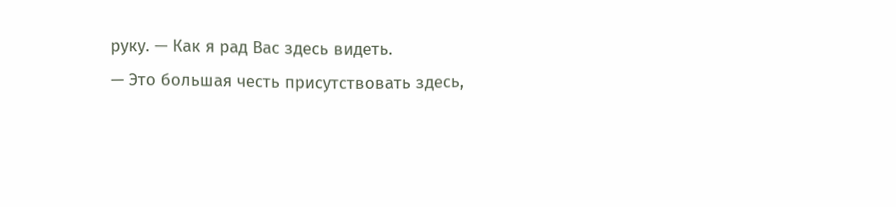руку. — Как я рад Вас здесь видеть.
— Это большая честь присутствовать здесь,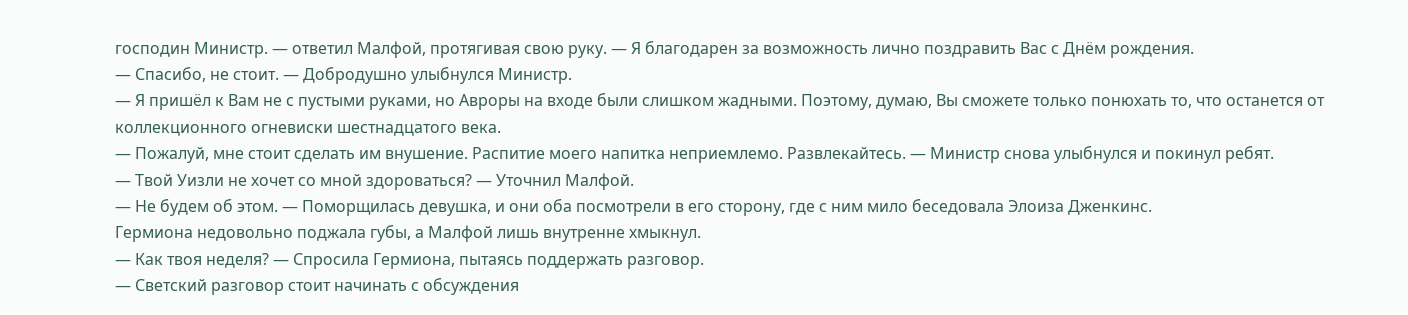господин Министр. — ответил Малфой, протягивая свою руку. — Я благодарен за возможность лично поздравить Вас с Днём рождения.
— Спасибо, не стоит. — Добродушно улыбнулся Министр.
— Я пришёл к Вам не с пустыми руками, но Авроры на входе были слишком жадными. Поэтому, думаю, Вы сможете только понюхать то, что останется от коллекционного огневиски шестнадцатого века.
— Пожалуй, мне стоит сделать им внушение. Распитие моего напитка неприемлемо. Развлекайтесь. — Министр снова улыбнулся и покинул ребят.
— Твой Уизли не хочет со мной здороваться? — Уточнил Малфой.
— Не будем об этом. — Поморщилась девушка, и они оба посмотрели в его сторону, где с ним мило беседовала Элоиза Дженкинс.
Гермиона недовольно поджала губы, а Малфой лишь внутренне хмыкнул.
— Как твоя неделя? — Спросила Гермиона, пытаясь поддержать разговор.
— Светский разговор стоит начинать с обсуждения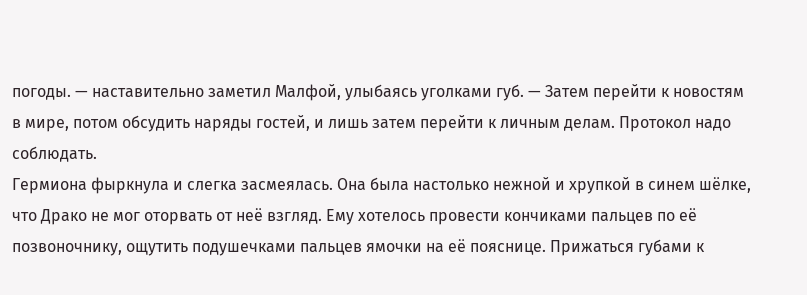погоды. — наставительно заметил Малфой, улыбаясь уголками губ. — Затем перейти к новостям в мире, потом обсудить наряды гостей, и лишь затем перейти к личным делам. Протокол надо соблюдать.
Гермиона фыркнула и слегка засмеялась. Она была настолько нежной и хрупкой в синем шёлке, что Драко не мог оторвать от неё взгляд. Ему хотелось провести кончиками пальцев по её позвоночнику, ощутить подушечками пальцев ямочки на её пояснице. Прижаться губами к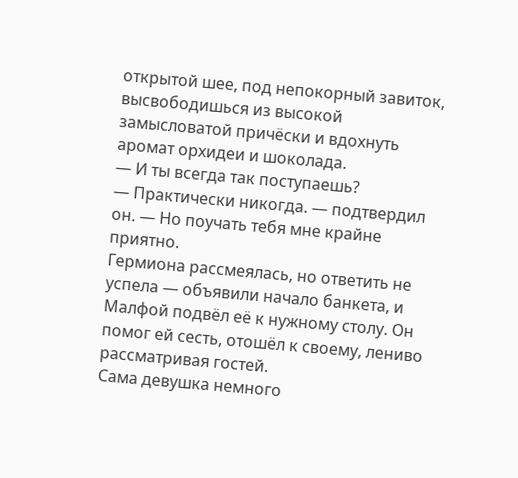открытой шее, под непокорный завиток, высвободишься из высокой замысловатой причёски и вдохнуть аромат орхидеи и шоколада.
— И ты всегда так поступаешь?
— Практически никогда. — подтвердил он. — Но поучать тебя мне крайне приятно.
Гермиона рассмеялась, но ответить не успела — объявили начало банкета, и Малфой подвёл её к нужному столу. Он помог ей сесть, отошёл к своему, лениво рассматривая гостей.
Сама девушка немного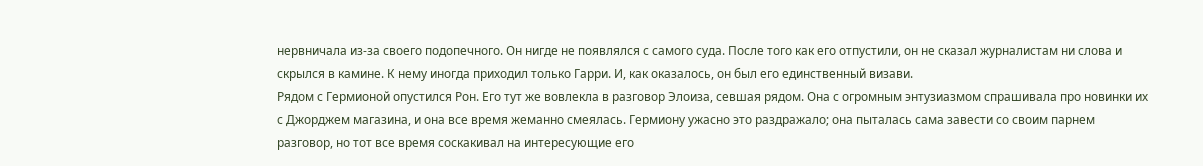нервничала из-за своего подопечного. Он нигде не появлялся с самого суда. После того как его отпустили, он не сказал журналистам ни слова и скрылся в камине. К нему иногда приходил только Гарри. И, как оказалось, он был его единственный визави.
Рядом с Гермионой опустился Рон. Его тут же вовлекла в разговор Элоиза, севшая рядом. Она с огромным энтузиазмом спрашивала про новинки их с Джорджем магазина, и она все время жеманно смеялась. Гермиону ужасно это раздражало; она пыталась сама завести со своим парнем разговор, но тот все время соскакивал на интересующие его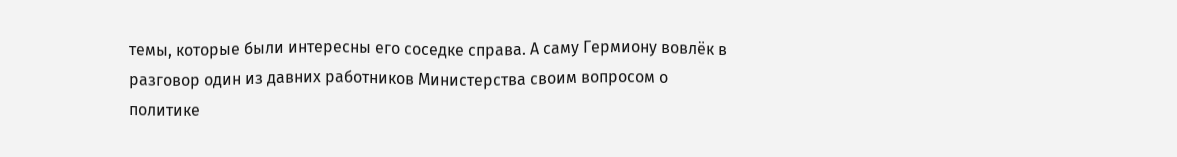темы, которые были интересны его соседке справа. А саму Гермиону вовлёк в разговор один из давних работников Министерства своим вопросом о политике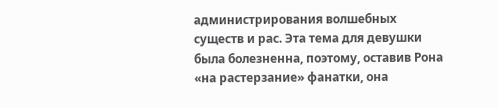администрирования волшебных существ и рас. Эта тема для девушки была болезненна, поэтому, оставив Рона «на растерзание» фанатки, она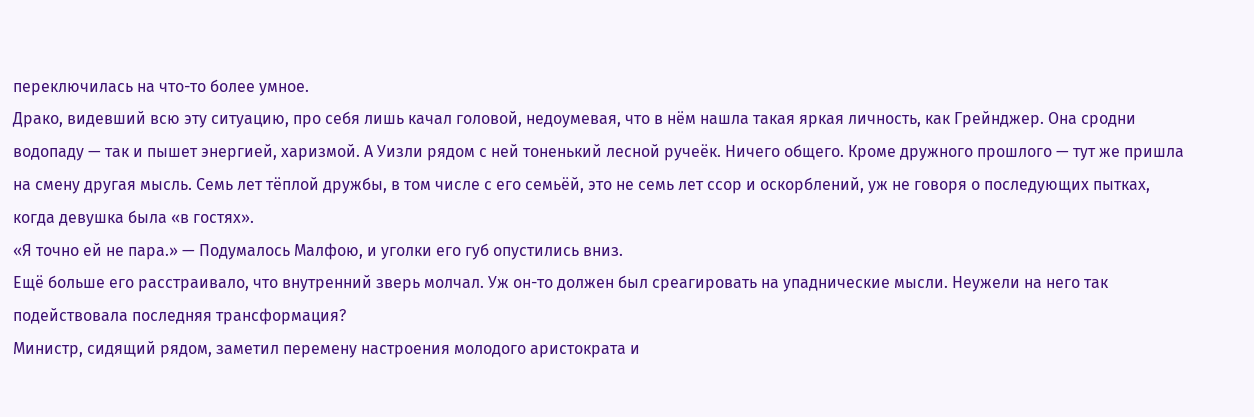переключилась на что-то более умное.
Драко, видевший всю эту ситуацию, про себя лишь качал головой, недоумевая, что в нём нашла такая яркая личность, как Грейнджер. Она сродни водопаду — так и пышет энергией, харизмой. А Уизли рядом с ней тоненький лесной ручеёк. Ничего общего. Кроме дружного прошлого — тут же пришла на смену другая мысль. Семь лет тёплой дружбы, в том числе с его семьёй, это не семь лет ссор и оскорблений, уж не говоря о последующих пытках, когда девушка была «в гостях».
«Я точно ей не пара.» — Подумалось Малфою, и уголки его губ опустились вниз.
Ещё больше его расстраивало, что внутренний зверь молчал. Уж он-то должен был среагировать на упаднические мысли. Неужели на него так подействовала последняя трансформация?
Министр, сидящий рядом, заметил перемену настроения молодого аристократа и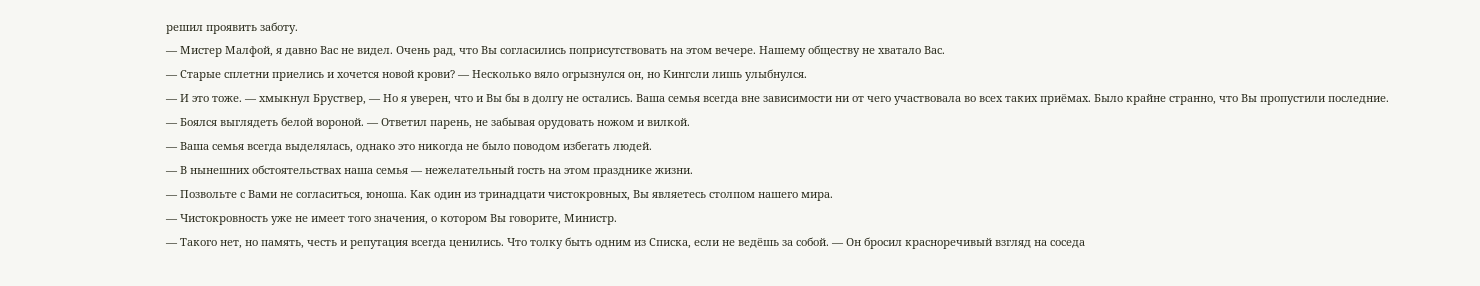решил проявить заботу.
— Мистер Малфой, я давно Вас не видел. Очень рад, что Вы согласились поприсутствовать на этом вечере. Нашему обществу не хватало Вас.
— Старые сплетни приелись и хочется новой крови? — Несколько вяло огрызнулся он, но Кингсли лишь улыбнулся.
— И это тоже. — хмыкнул Бруствер, — Но я уверен, что и Вы бы в долгу не остались. Ваша семья всегда вне зависимости ни от чего участвовала во всех таких приёмах. Было крайне странно, что Вы пропустили последние.
— Боялся выглядеть белой вороной. — Ответил парень, не забывая орудовать ножом и вилкой.
— Ваша семья всегда выделялась, однако это никогда не было поводом избегать людей.
— В нынешних обстоятельствах наша семья — нежелательный гость на этом празднике жизни.
— Позвольте с Вами не согласиться, юноша. Как один из тринадцати чистокровных, Вы являетесь столпом нашего мира.
— Чистокровность уже не имеет того значения, о котором Вы говорите, Министр.
— Такого нет, но память, честь и репутация всегда ценились. Что толку быть одним из Списка, если не ведёшь за собой. — Он бросил красноречивый взгляд на соседа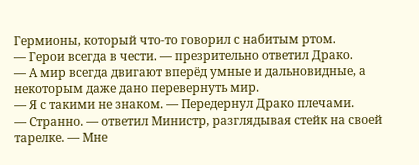Гермионы, который что-то говорил с набитым ртом.
— Герои всегда в чести. — презрительно ответил Драко.
— А мир всегда двигают вперёд умные и дальновидные, а некоторым даже дано перевернуть мир.
— Я с такими не знаком. — Передернул Драко плечами.
— Странно. — ответил Министр, разглядывая стейк на своей тарелке. — Мне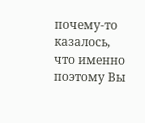почему-то казалось, что именно поэтому Вы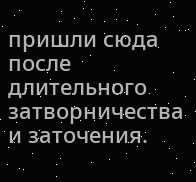пришли сюда после длительного затворничества и заточения.